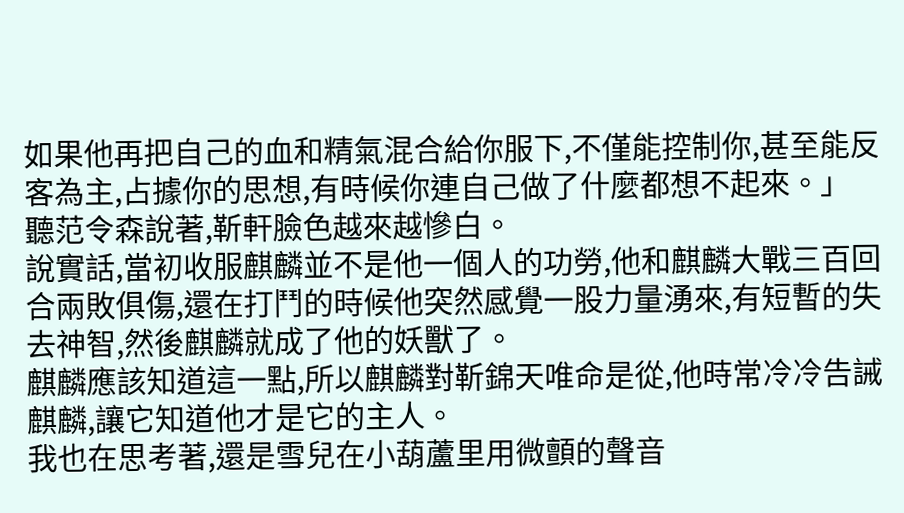如果他再把自己的血和精氣混合給你服下,不僅能控制你,甚至能反客為主,占據你的思想,有時候你連自己做了什麼都想不起來。」
聽范令森說著,靳軒臉色越來越慘白。
說實話,當初收服麒麟並不是他一個人的功勞,他和麒麟大戰三百回合兩敗俱傷,還在打鬥的時候他突然感覺一股力量湧來,有短暫的失去神智,然後麒麟就成了他的妖獸了。
麒麟應該知道這一點,所以麒麟對靳錦天唯命是從,他時常冷冷告誡麒麟,讓它知道他才是它的主人。
我也在思考著,還是雪兒在小葫蘆里用微顫的聲音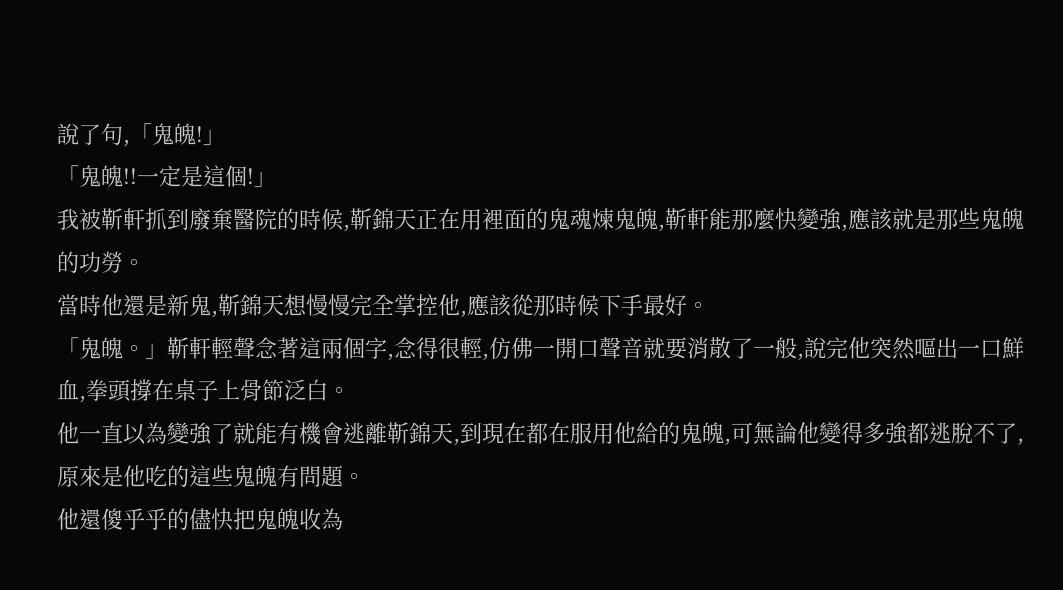說了句,「鬼魄!」
「鬼魄!!一定是這個!」
我被靳軒抓到廢棄醫院的時候,靳錦天正在用裡面的鬼魂煉鬼魄,靳軒能那麼快變強,應該就是那些鬼魄的功勞。
當時他還是新鬼,靳錦天想慢慢完全掌控他,應該從那時候下手最好。
「鬼魄。」靳軒輕聲念著這兩個字,念得很輕,仿佛一開口聲音就要消散了一般,說完他突然嘔出一口鮮血,拳頭撐在桌子上骨節泛白。
他一直以為變強了就能有機會逃離靳錦天,到現在都在服用他給的鬼魄,可無論他變得多強都逃脫不了,原來是他吃的這些鬼魄有問題。
他還傻乎乎的儘快把鬼魄收為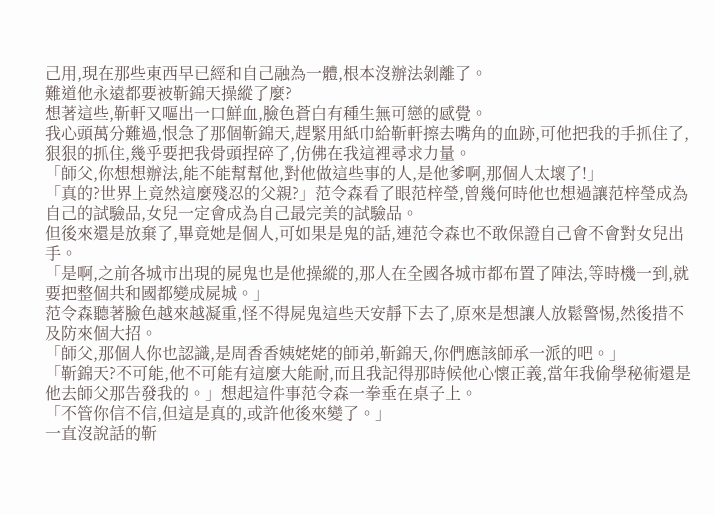己用,現在那些東西早已經和自己融為一體,根本沒辦法剝離了。
難道他永遠都要被靳錦天操縱了麼?
想著這些,靳軒又嘔出一口鮮血,臉色蒼白有種生無可戀的感覺。
我心頭萬分難過,恨急了那個靳錦天,趕緊用紙巾給靳軒擦去嘴角的血跡,可他把我的手抓住了,狠狠的抓住,幾乎要把我骨頭捏碎了,仿佛在我這裡尋求力量。
「師父,你想想辦法,能不能幫幫他,對他做這些事的人,是他爹啊,那個人太壞了!」
「真的?世界上竟然這麼殘忍的父親?」范令森看了眼范梓瑩,曾幾何時他也想過讓范梓瑩成為自己的試驗品,女兒一定會成為自己最完美的試驗品。
但後來還是放棄了,畢竟她是個人,可如果是鬼的話,連范令森也不敢保證自己會不會對女兒出手。
「是啊,之前各城市出現的屍鬼也是他操縱的,那人在全國各城市都布置了陣法,等時機一到,就要把整個共和國都變成屍城。」
范令森聽著臉色越來越凝重,怪不得屍鬼這些天安靜下去了,原來是想讓人放鬆警惕,然後措不及防來個大招。
「師父,那個人你也認識,是周香香姨姥姥的師弟,靳錦天,你們應該師承一派的吧。」
「靳錦天?不可能,他不可能有這麼大能耐,而且我記得那時候他心懷正義,當年我偷學秘術還是他去師父那告發我的。」想起這件事范令森一拳垂在桌子上。
「不管你信不信,但這是真的,或許他後來變了。」
一直沒說話的靳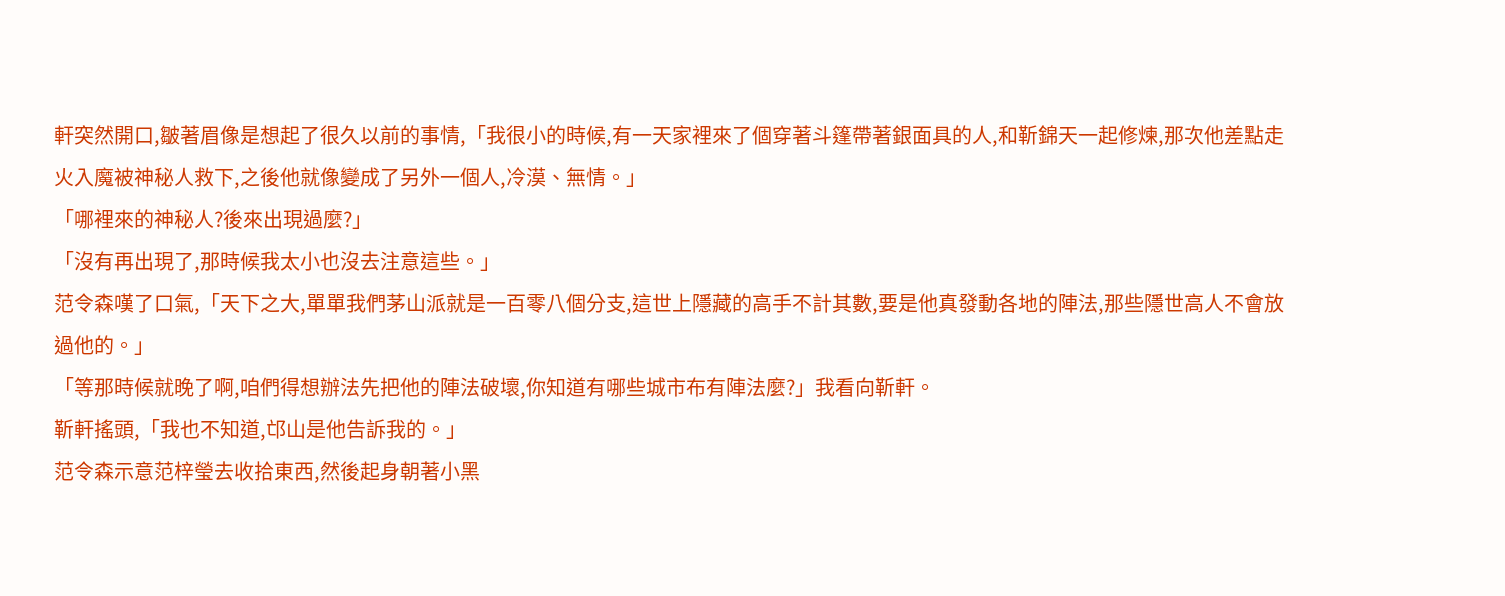軒突然開口,皺著眉像是想起了很久以前的事情,「我很小的時候,有一天家裡來了個穿著斗篷帶著銀面具的人,和靳錦天一起修煉,那次他差點走火入魔被神秘人救下,之後他就像變成了另外一個人,冷漠、無情。」
「哪裡來的神秘人?後來出現過麼?」
「沒有再出現了,那時候我太小也沒去注意這些。」
范令森嘆了口氣,「天下之大,單單我們茅山派就是一百零八個分支,這世上隱藏的高手不計其數,要是他真發動各地的陣法,那些隱世高人不會放過他的。」
「等那時候就晚了啊,咱們得想辦法先把他的陣法破壞,你知道有哪些城市布有陣法麼?」我看向靳軒。
靳軒搖頭,「我也不知道,邙山是他告訴我的。」
范令森示意范梓瑩去收拾東西,然後起身朝著小黑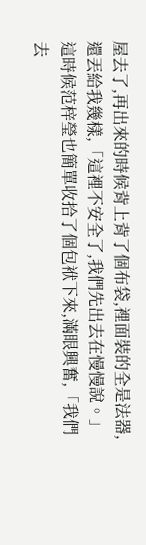屋去了,再出來的時候背上背了個布袋,裡面裝的全是法器,還丟給我幾樣,「這裡不安全了,我們先出去在慢慢說。」
這時候范梓瑩也簡單收拾了個包袱下來,滿眼興奮,「我們去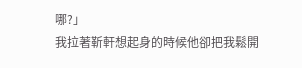哪?」
我拉著靳軒想起身的時候他卻把我鬆開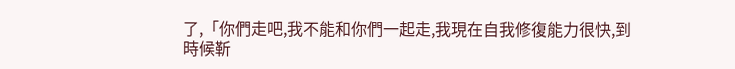了,「你們走吧,我不能和你們一起走,我現在自我修復能力很快,到時候靳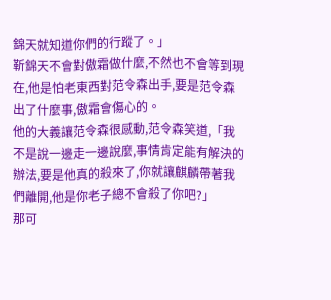錦天就知道你們的行蹤了。」
靳錦天不會對傲霜做什麼,不然也不會等到現在,他是怕老東西對范令森出手,要是范令森出了什麼事,傲霜會傷心的。
他的大義讓范令森很感動,范令森笑道,「我不是說一邊走一邊說麼,事情肯定能有解決的辦法,要是他真的殺來了,你就讓麒麟帶著我們離開,他是你老子總不會殺了你吧?」
那可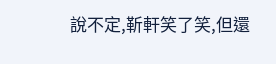說不定,靳軒笑了笑,但還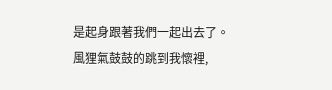是起身跟著我們一起出去了。
風狸氣鼓鼓的跳到我懷裡,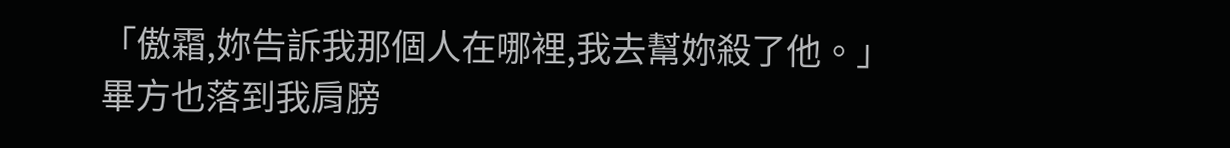「傲霜,妳告訴我那個人在哪裡,我去幫妳殺了他。」
畢方也落到我肩膀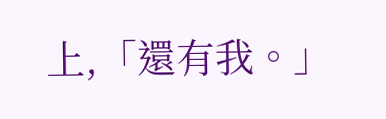上,「還有我。」